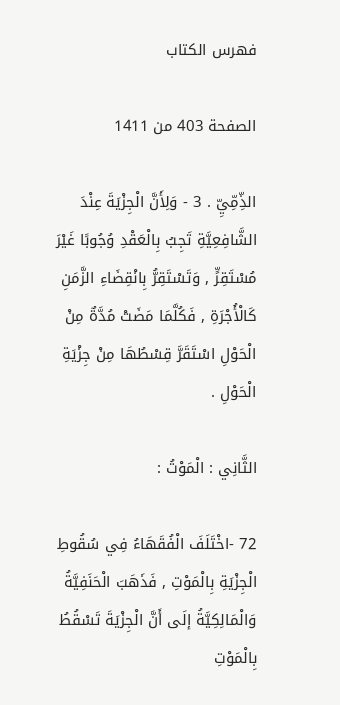فهرس الكتاب

الصفحة 403 من 1411

الذِّمِّيِّ . 3 - وَلِأَنَّ الْجِزْيَةَ عِنْدَ الشَّافِعِيَّةِ تَجِبُ بِالْعَقْدِ وُجُوبًا غَيْرَ مُسْتَقِرٍّ , وَتَسْتَقِرُّ بِانْقِضَاءِ الزَّمَنِ كَالْأُجْرَةِ , فَكُلَّمَا مَضَتْ مُدَّةٌ مِنْ الْحَوْلِ اسْتَقَرَّ قِسْطُهَا مِنْ جِزْيَةِ الْحَوْلِ .

الثَّانِي : الْمَوْتُ :

72 -اخْتَلَفَ الْفُقَهَاءُ فِي سُقُوطِ الْجِزْيَةِ بِالْمَوْتِ , فَذَهَبَ الْحَنَفِيَّةُ وَالْمَالِكِيَّةُ إلَى أَنَّ الْجِزْيَةَ تَسْقُطُ بِالْمَوْتِ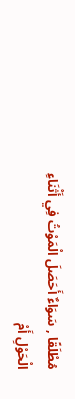مُطْلَقًا , سَوَاءٌ أَحَصَلَ الْمَوْتُ فِي أَثْنَاءِ الْحَوْلِ أَمْ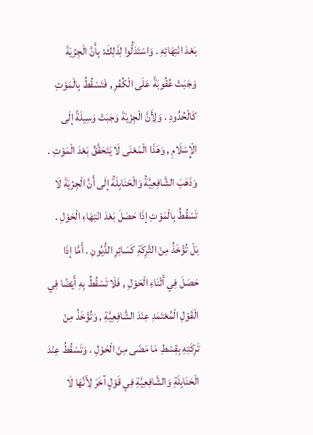بَعْدَ انْتِهَائِهِ . وَاسْتَدَلُّوا لِذَلِكَ: بِأَنَّ الْجِزْيَةَ وَجَبَتْ عُقُوبَةً عَلَى الْكُفْرِ , فَتَسْقُطُ بِالْمَوْتِ كَالْحُدُودِ . وَلِأَنَّ الْجِزْيَةَ وَجَبَتْ وَسِيلَةً إلَى الْإِسْلَامِ , وَهَذَا الْمَعْنَى لَا يَتَحَقَّقُ بَعْدَ الْمَوْتِ . وَذَهَبَ الشَّافِعِيَّةُ وَالْحَنَابِلَةُ إلَى أَنَّ الْجِزْيَةَ لَا تَسْقُطُ بِالْمَوْتِ إذَا حَصَلَ بَعْدَ انْتِهَاءِ الْحَوْلِ . بَلْ تُؤْخَذُ مِنْ التَّرِكَةِ كَسَائِرِ الدُّيُونِ . أَمَّا إذَا حَصَلَ فِي أَثْنَاءِ الْحَوْلِ , فَلَا تَسْقُطُ بِهِ أَيْضًا فِي الْقَوْلِ الْمُعْتَمَدِ عِنْدَ الشَّافِعِيَّةِ , وَتُؤْخَذُ مِنْ تَرِكَتِهِ بِقِسْطِ مَا مَضَى مِنْ الْحَوْلِ . وَتَسْقُطُ عِنْدَ الْحَنَابِلَةِ وَالشَّافِعِيَّةِ فِي قَوْلٍ آخَرَ لِأَنَّهَا لَا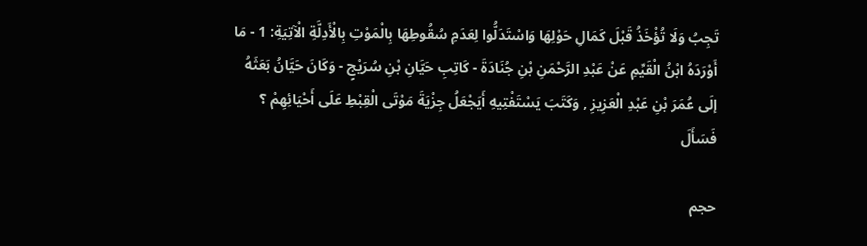تَجِبُ وَلَا تُؤْخَذُ قَبْلَ كَمَالِ حَوْلِهَا وَاسْتَدَلُّوا لِعَدَمِ سُقُوطِهَا بِالْمَوْتِ بِالْأَدِلَّةِ الْآتِيَةِ: 1 - مَا أَوْرَدَهُ ابْنُ الْقَيِّمِ عَنْ عَبْدِ الرَّحْمَنِ بْنِ جُنَادَةَ - كَاتِبِ حَيَّانِ بْنِ سُرَيْجٍ - وَكَانَ حَيَّانُ بَعَثَهُ إلَى عُمَرَ بْنِ عَبْدِ الْعَزِيزِ , وَكَتَبَ يَسْتَفْتِيهِ أَيَجْعَلُ جِزْيَةَ مَوْتَى الْقِبْطِ عَلَى أَحْيَائِهِمْ ؟ فَسَأَلَ

حجم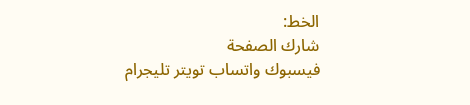الخط:
شارك الصفحة
فيسبوك واتساب تويتر تليجرام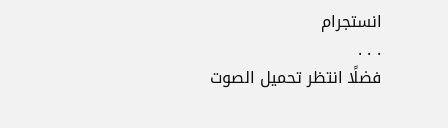انستجرام
. . .
فضلًا انتظر تحميل الصوت